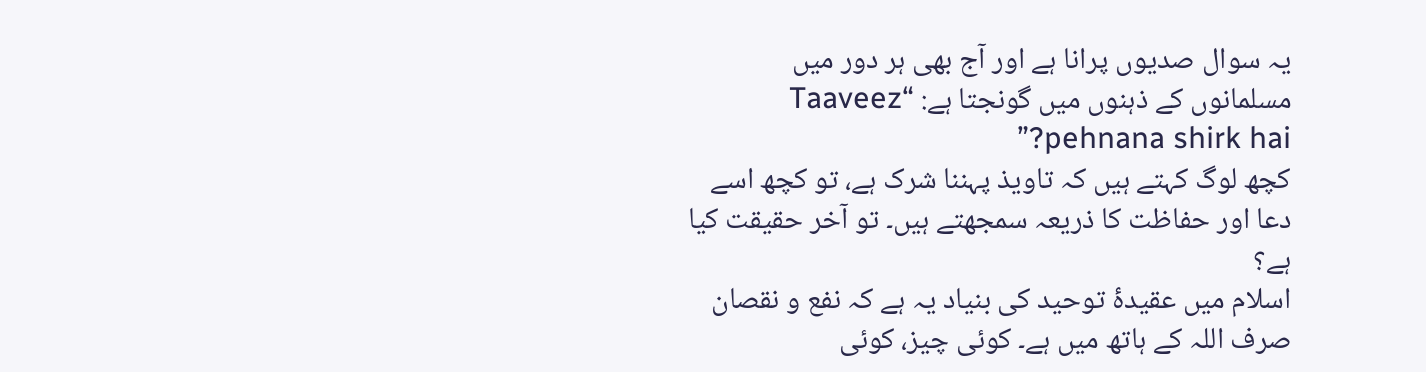یہ سوال صدیوں پرانا ہے اور آج بھی ہر دور میں مسلمانوں کے ذہنوں میں گونجتا ہے: “Taaveez pehnana shirk hai?”
کچھ لوگ کہتے ہیں کہ تاویذ پہننا شرک ہے، تو کچھ اسے دعا اور حفاظت کا ذریعہ سمجھتے ہیں۔ تو آخر حقیقت کیا ہے؟
اسلام میں عقیدۂ توحید کی بنیاد یہ ہے کہ نفع و نقصان صرف اللہ کے ہاتھ میں ہے۔ کوئی چیز، کوئی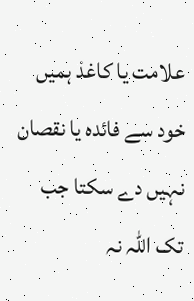علامت یا کاغذ ہمیں خود سے فائدہ یا نقصان نہیں دے سکتا جب تک اللہ نہ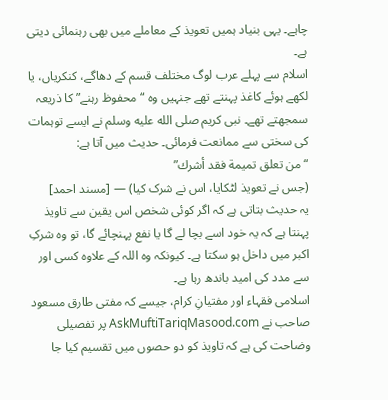چاہے۔ یہی بنیاد ہمیں تعویذ کے معاملے میں بھی رہنمائی دیتی ہے۔
اسلام سے پہلے عرب لوگ مختلف قسم کے دھاگے، کنکریاں، یا لکھے ہوئے کاغذ پہنتے تھے جنہیں وہ “محفوظ رہنے” کا ذریعہ سمجھتے تھے۔ نبی کریم صلى الله عليه وسلم نے ایسے توہمات کی سختی سے ممانعت فرمائی۔ حدیث میں آتا ہے:
“من تعلق تمیمة فقد أشرك”
(جس نے تعویذ لٹکایا، اس نے شرک کیا) — [مسند احمد]
یہ حدیث بتاتی ہے کہ اگر کوئی شخص اس یقین سے تاویذ پہنتا ہے کہ یہ خود اسے بچا لے گا یا نفع پہنچائے گا، تو وہ شرکِ اکبر میں داخل ہو سکتا ہے۔ کیونکہ وہ اللہ کے علاوہ کسی اور سے مدد کی امید باندھ رہا ہے۔
اسلامی فقہاء اور مفتیانِ کرام، جیسے کہ مفتی طارق مسعود صاحب نے AskMuftiTariqMasood.com پر تفصیلی وضاحت کی ہے کہ تاویذ کو دو حصوں میں تقسیم کیا جا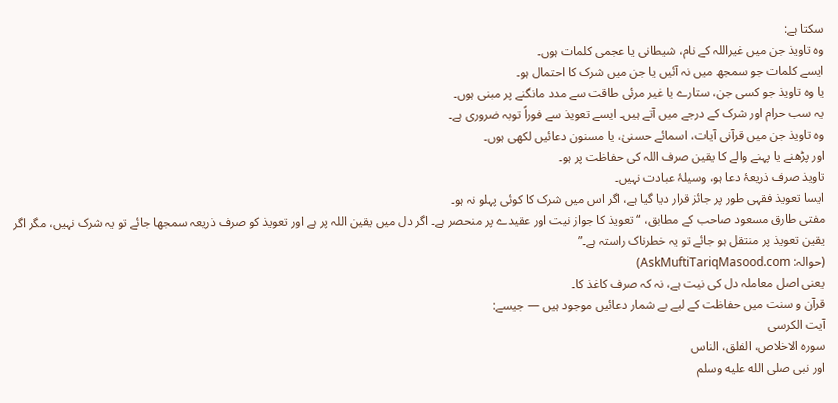سکتا ہے:
وہ تاویذ جن میں غیراللہ کے نام، شیطانی یا عجمی کلمات ہوں۔
ایسے کلمات جو سمجھ میں نہ آئیں یا جن میں شرک کا احتمال ہو۔
یا وہ تاویذ جو کسی جن، ستارے یا غیر مرئی طاقت سے مدد مانگنے پر مبنی ہوں۔
یہ سب حرام اور شرک کے درجے میں آتے ہیں۔ ایسے تعویذ سے فوراً توبہ ضروری ہے۔
وہ تاویذ جن میں قرآنی آیات، اسمائے حسنیٰ، یا مسنون دعائیں لکھی ہوں۔
اور پڑھنے یا پہنے والے کا یقین صرف اللہ کی حفاظت پر ہو۔
تاویذ صرف ذریعۂ دعا ہو، وسیلۂ عبادت نہیں۔
ایسا تعویذ فقہی طور پر جائز قرار دیا گیا ہے، اگر اس میں شرک کا کوئی پہلو نہ ہو۔
مفتی طارق مسعود صاحب کے مطابق، “تعویذ کا جواز نیت اور عقیدے پر منحصر ہے۔ اگر دل میں یقین اللہ پر ہے اور تعویذ کو صرف ذریعہ سمجھا جائے تو یہ شرک نہیں، مگر اگر یقین تعویذ پر منتقل ہو جائے تو یہ خطرناک راستہ ہے۔”
(حوالہ: AskMuftiTariqMasood.com)
یعنی اصل معاملہ دل کی نیت ہے، نہ کہ صرف کاغذ کا۔
قرآن و سنت میں حفاظت کے لیے بے شمار دعائیں موجود ہیں — جیسے:
آیت الکرسی
سورہ الاخلاص، الفلق، الناس
اور نبی صلى الله عليه وسلم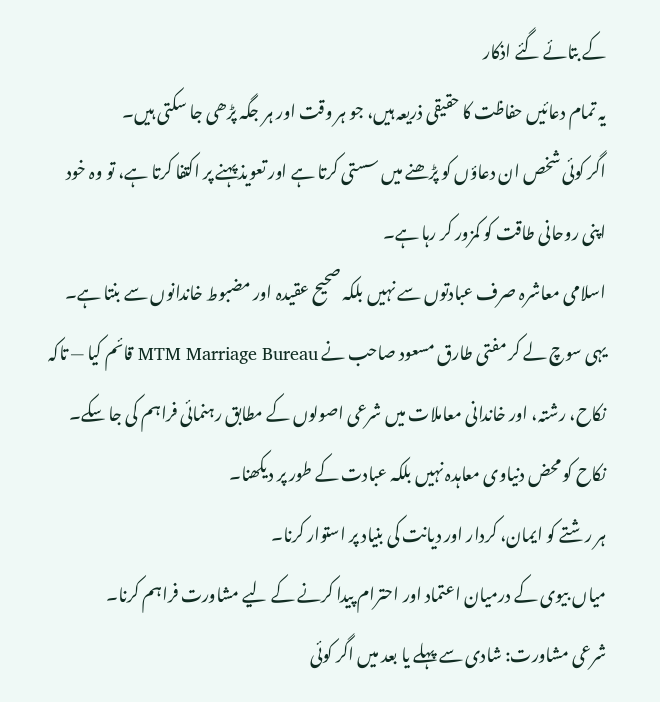کے بتائے گئے اذکار
یہ تمام دعائیں حفاظت کا حقیقی ذریعہ ہیں، جو ہر وقت اور ہر جگہ پڑھی جا سکتی ہیں۔
اگر کوئی شخص ان دعاؤں کو پڑھنے میں سستی کرتا ہے اور تعویذ پہنے پر اکتفا کرتا ہے، تو وہ خود اپنی روحانی طاقت کو کمزور کر رہا ہے۔
اسلامی معاشرہ صرف عبادتوں سے نہیں بلکہ صحیح عقیدہ اور مضبوط خاندانوں سے بنتا ہے۔ یہی سوچ لے کر مفتی طارق مسعود صاحب نے MTM Marriage Bureau قائم کیا — تاکہ نکاح، رشتہ، اور خاندانی معاملات میں شرعی اصولوں کے مطابق رہنمائی فراہم کی جا سکے۔
نکاح کو محض دنیاوی معاہدہ نہیں بلکہ عبادت کے طور پر دیکھنا۔
ہر رشتے کو ایمان، کردار اور دیانت کی بنیاد پر استوار کرنا۔
میاں بیوی کے درمیان اعتماد اور احترام پیدا کرنے کے لیے مشاورت فراہم کرنا۔
شرعی مشاورت: شادی سے پہلے یا بعد میں اگر کوئی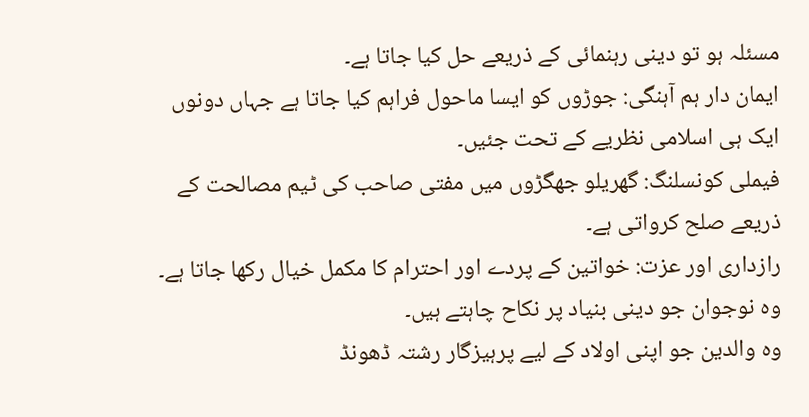مسئلہ ہو تو دینی رہنمائی کے ذریعے حل کیا جاتا ہے۔
ایمان دار ہم آہنگی: جوڑوں کو ایسا ماحول فراہم کیا جاتا ہے جہاں دونوں ایک ہی اسلامی نظریے کے تحت جئیں۔
فیملی کونسلنگ: گھریلو جھگڑوں میں مفتی صاحب کی ٹیم مصالحت کے ذریعے صلح کرواتی ہے۔
رازداری اور عزت: خواتین کے پردے اور احترام کا مکمل خیال رکھا جاتا ہے۔
وہ نوجوان جو دینی بنیاد پر نکاح چاہتے ہیں۔
وہ والدین جو اپنی اولاد کے لیے پرہیزگار رشتہ ڈھونڈ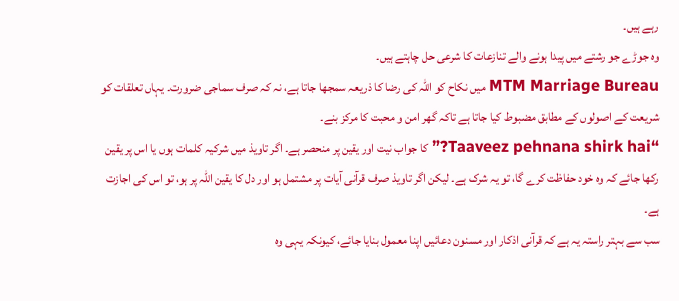رہے ہیں۔
وہ جوڑے جو رشتے میں پیدا ہونے والے تنازعات کا شرعی حل چاہتے ہیں۔
MTM Marriage Bureau میں نکاح کو اللہ کی رضا کا ذریعہ سمجھا جاتا ہے، نہ کہ صرف سماجی ضرورت۔ یہاں تعلقات کو شریعت کے اصولوں کے مطابق مضبوط کیا جاتا ہے تاکہ گھر امن و محبت کا مرکز بنے۔
“Taaveez pehnana shirk hai?” کا جواب نیت اور یقین پر منحصر ہے۔ اگر تاویذ میں شرکیہ کلمات ہوں یا اس پر یقین رکھا جائے کہ وہ خود حفاظت کرے گا، تو یہ شرک ہے۔ لیکن اگر تاویذ صرف قرآنی آیات پر مشتمل ہو اور دل کا یقین اللہ پر ہو، تو اس کی اجازت ہے۔
سب سے بہتر راستہ یہ ہے کہ قرآنی اذکار اور مسنون دعائیں اپنا معمول بنایا جائے، کیونکہ یہی وہ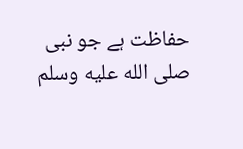حفاظت ہے جو نبی صلى الله عليه وسلم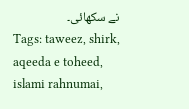نے سکھائی۔
Tags: taweez, shirk, aqeeda e toheed, islami rahnumai,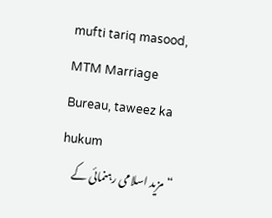mufti tariq masood, MTM Marriage Bureau, taweez ka hukum
“مزید اسلامی رہنمائی کے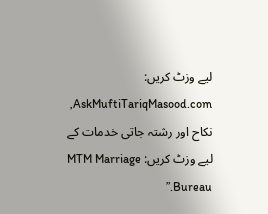لیے وزٹ کریں: AskMuftiTariqMasood.com, نکاح اور رشتہ جاتی خدمات کے لیے وزٹ کریں: MTM Marriage Bureau.”